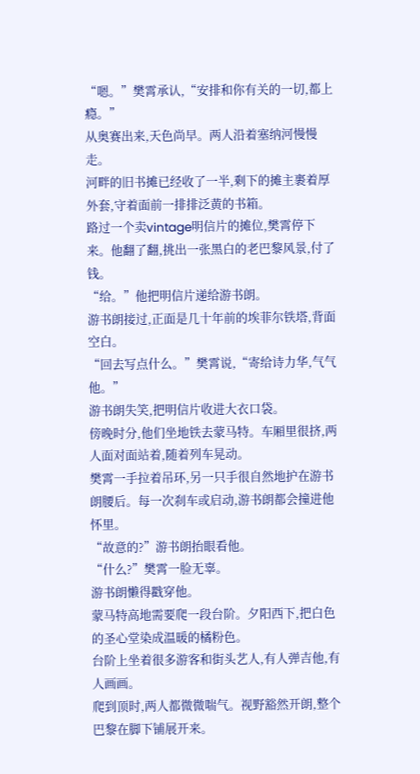“嗯。”樊霄承认,“安排和你有关的一切,都上瘾。”
从奥赛出来,天色尚早。两人沿着塞纳河慢慢走。
河畔的旧书摊已经收了一半,剩下的摊主裹着厚外套,守着面前一排排泛黄的书箱。
路过一个卖vintage明信片的摊位,樊霄停下来。他翻了翻,挑出一张黑白的老巴黎风景,付了钱。
“给。”他把明信片递给游书朗。
游书朗接过,正面是几十年前的埃菲尔铁塔,背面空白。
“回去写点什么。”樊霄说,“寄给诗力华,气气他。”
游书朗失笑,把明信片收进大衣口袋。
傍晚时分,他们坐地铁去蒙马特。车厢里很挤,两人面对面站着,随着列车晃动。
樊霄一手拉着吊环,另一只手很自然地护在游书朗腰后。每一次刹车或启动,游书朗都会撞进他怀里。
“故意的?”游书朗抬眼看他。
“什么?”樊霄一脸无辜。
游书朗懒得戳穿他。
蒙马特高地需要爬一段台阶。夕阳西下,把白色的圣心堂染成温暖的橘粉色。
台阶上坐着很多游客和街头艺人,有人弹吉他,有人画画。
爬到顶时,两人都微微喘气。视野豁然开朗,整个巴黎在脚下铺展开来。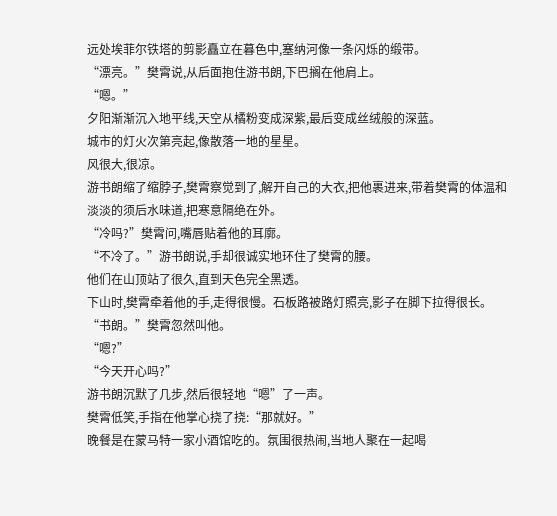远处埃菲尔铁塔的剪影矗立在暮色中,塞纳河像一条闪烁的缎带。
“漂亮。”樊霄说,从后面抱住游书朗,下巴搁在他肩上。
“嗯。”
夕阳渐渐沉入地平线,天空从橘粉变成深紫,最后变成丝绒般的深蓝。
城市的灯火次第亮起,像散落一地的星星。
风很大,很凉。
游书朗缩了缩脖子,樊霄察觉到了,解开自己的大衣,把他裹进来,带着樊霄的体温和淡淡的须后水味道,把寒意隔绝在外。
“冷吗?”樊霄问,嘴唇贴着他的耳廓。
“不冷了。”游书朗说,手却很诚实地环住了樊霄的腰。
他们在山顶站了很久,直到天色完全黑透。
下山时,樊霄牵着他的手,走得很慢。石板路被路灯照亮,影子在脚下拉得很长。
“书朗。”樊霄忽然叫他。
“嗯?”
“今天开心吗?”
游书朗沉默了几步,然后很轻地“嗯”了一声。
樊霄低笑,手指在他掌心挠了挠:“那就好。”
晚餐是在蒙马特一家小酒馆吃的。氛围很热闹,当地人聚在一起喝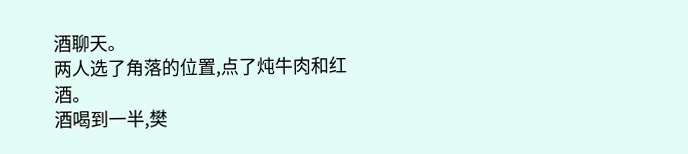酒聊天。
两人选了角落的位置,点了炖牛肉和红酒。
酒喝到一半,樊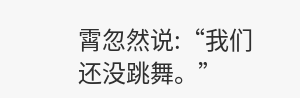霄忽然说:“我们还没跳舞。”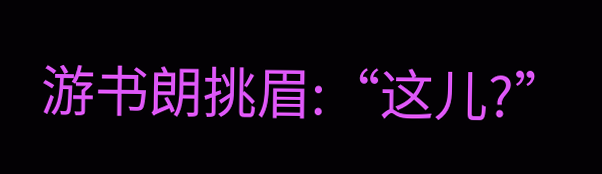游书朗挑眉:“这儿?”